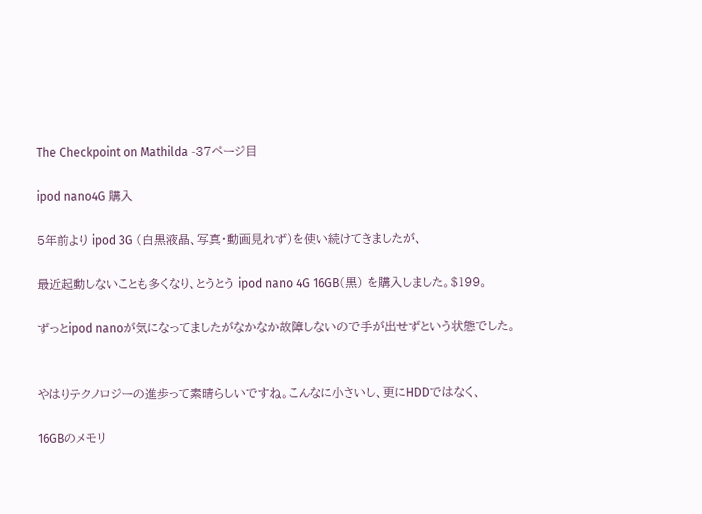The Checkpoint on Mathilda -37ページ目

ipod nano4G 購入

5年前より ipod 3G (白黒液晶、写真・動画見れず)を使い続けてきましたが、

最近起動しないことも多くなり、とうとう ipod nano 4G 16GB(黒) を購入しました。$199。

ずっとipod nanoが気になってましたがなかなか故障しないので手が出せずという状態でした。


やはりテクノロジーの進歩って素晴らしいですね。こんなに小さいし、更にHDDではなく、

16GBのメモリ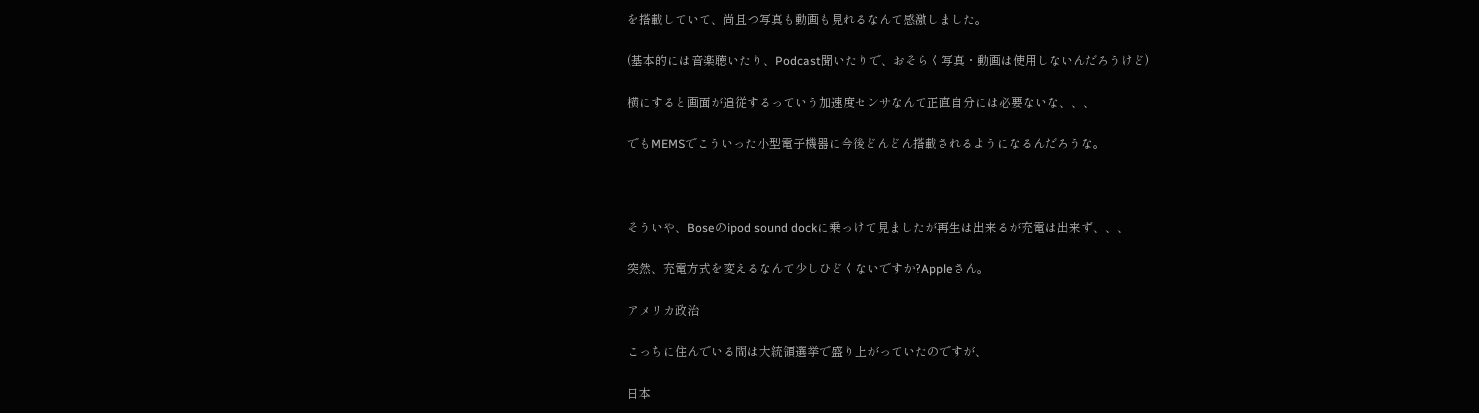を搭載していて、尚且つ写真も動画も見れるなんて感激しました。

(基本的には音楽聴いたり、Podcast聞いたりで、おそらく写真・動画は使用しないんだろうけど)

横にすると画面が追従するっていう加速度センサなんて正直自分には必要ないな、、、

でもMEMSでこういった小型電子機器に今後どんどん搭載されるようになるんだろうな。



そういや、Boseのipod sound dockに乗っけて見ましたが再生は出来るが充電は出来ず、、、

突然、充電方式を変えるなんて少しひどくないですか?Appleさん。

アメリカ政治

こっちに住んでいる間は大統領選挙で盛り上がっていたのですが、

日本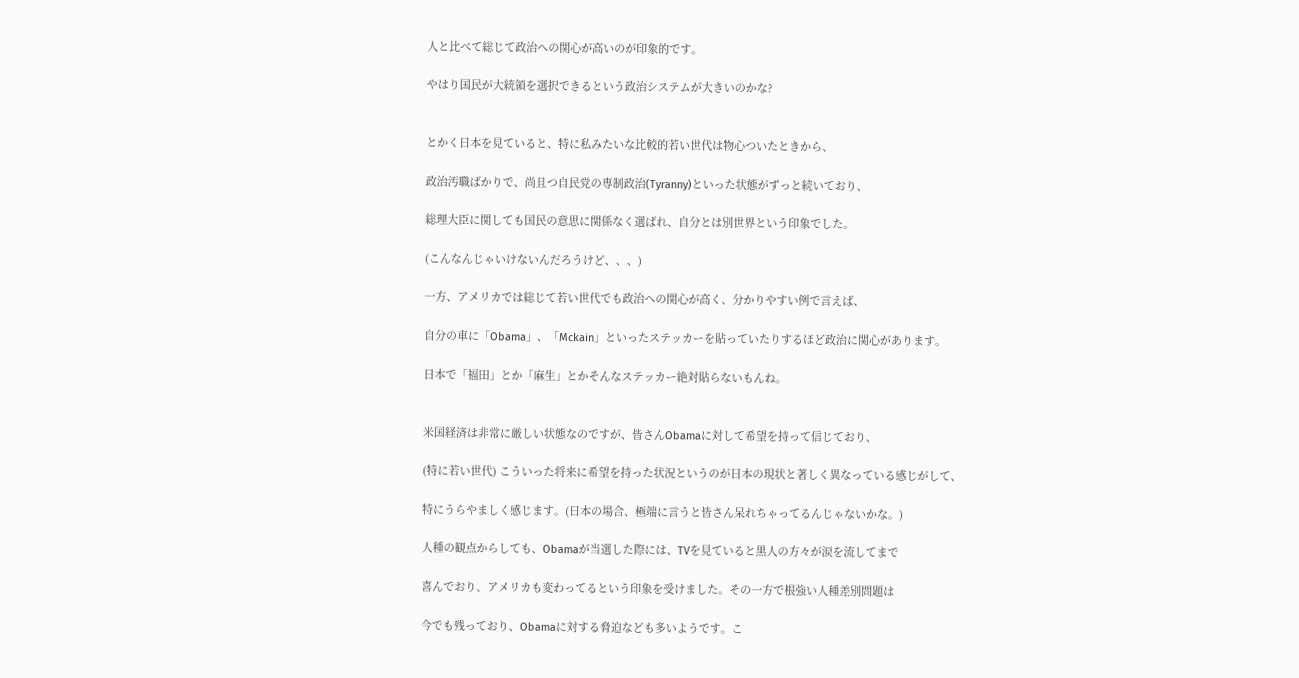人と比べて総じて政治への関心が高いのが印象的です。

やはり国民が大統領を選択できるという政治システムが大きいのかな?


とかく日本を見ていると、特に私みたいな比較的若い世代は物心ついたときから、

政治汚職ばかりで、尚且つ自民党の専制政治(Tyranny)といった状態がずっと続いており、

総理大臣に関しても国民の意思に関係なく選ばれ、自分とは別世界という印象でした。

(こんなんじゃいけないんだろうけど、、、)

一方、アメリカでは総じて若い世代でも政治への関心が高く、分かりやすい例で言えば、

自分の車に「Obama」、「Mckain」といったステッカーを貼っていたりするほど政治に関心があります。

日本で「福田」とか「麻生」とかそんなステッカー絶対貼らないもんね。


米国経済は非常に厳しい状態なのですが、皆さんObamaに対して希望を持って信じており、

(特に若い世代) こういった将来に希望を持った状況というのが日本の現状と著しく異なっている感じがして、

特にうらやましく感じます。(日本の場合、極端に言うと皆さん呆れちゃってるんじゃないかな。)

人種の観点からしても、Obamaが当選した際には、TVを見ていると黒人の方々が涙を流してまで

喜んでおり、アメリカも変わってるという印象を受けました。その一方で根強い人種差別問題は

今でも残っており、Obamaに対する脅迫なども多いようです。こ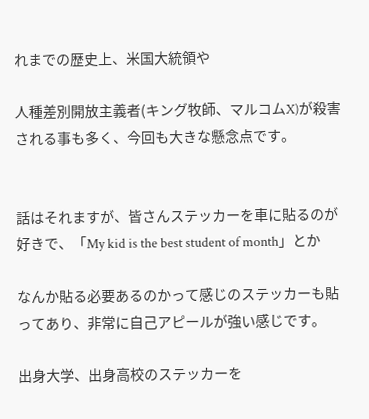れまでの歴史上、米国大統領や

人種差別開放主義者(キング牧師、マルコムX)が殺害される事も多く、今回も大きな懸念点です。


話はそれますが、皆さんステッカーを車に貼るのが好きで、「My kid is the best student of month」とか

なんか貼る必要あるのかって感じのステッカーも貼ってあり、非常に自己アピールが強い感じです。

出身大学、出身高校のステッカーを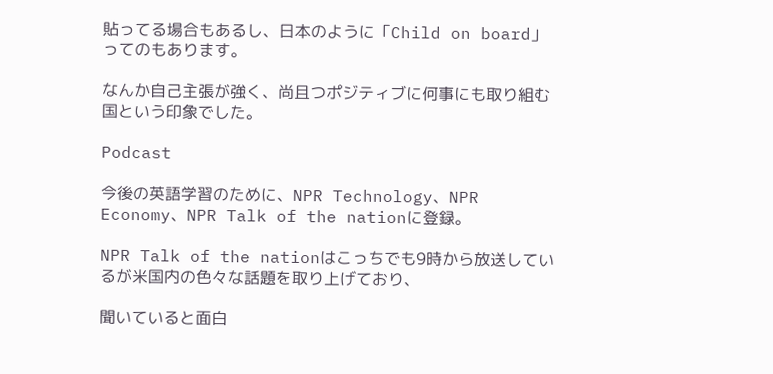貼ってる場合もあるし、日本のように「Child on board」ってのもあります。

なんか自己主張が強く、尚且つポジティブに何事にも取り組む国という印象でした。

Podcast

今後の英語学習のために、NPR Technology、NPR Economy、NPR Talk of the nationに登録。

NPR Talk of the nationはこっちでも9時から放送しているが米国内の色々な話題を取り上げており、

聞いていると面白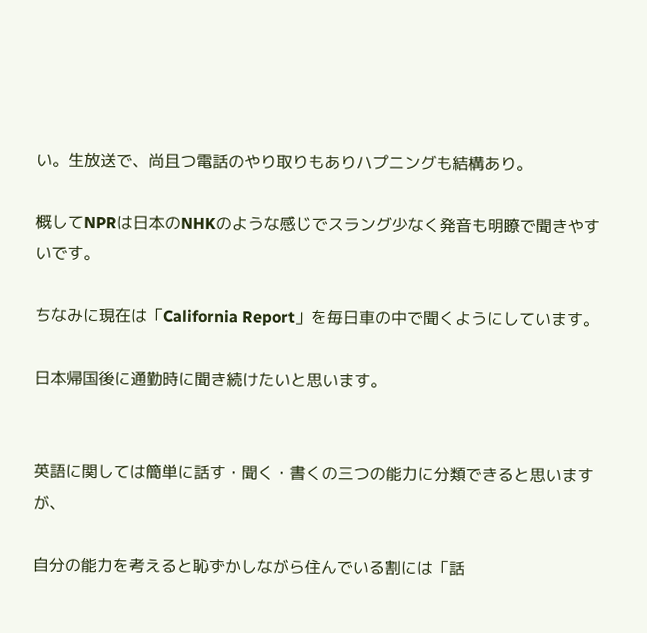い。生放送で、尚且つ電話のやり取りもありハプニングも結構あり。

概してNPRは日本のNHKのような感じでスラング少なく発音も明瞭で聞きやすいです。

ちなみに現在は「California Report」を毎日車の中で聞くようにしています。

日本帰国後に通勤時に聞き続けたいと思います。


英語に関しては簡単に話す・聞く・書くの三つの能力に分類できると思いますが、

自分の能力を考えると恥ずかしながら住んでいる割には「話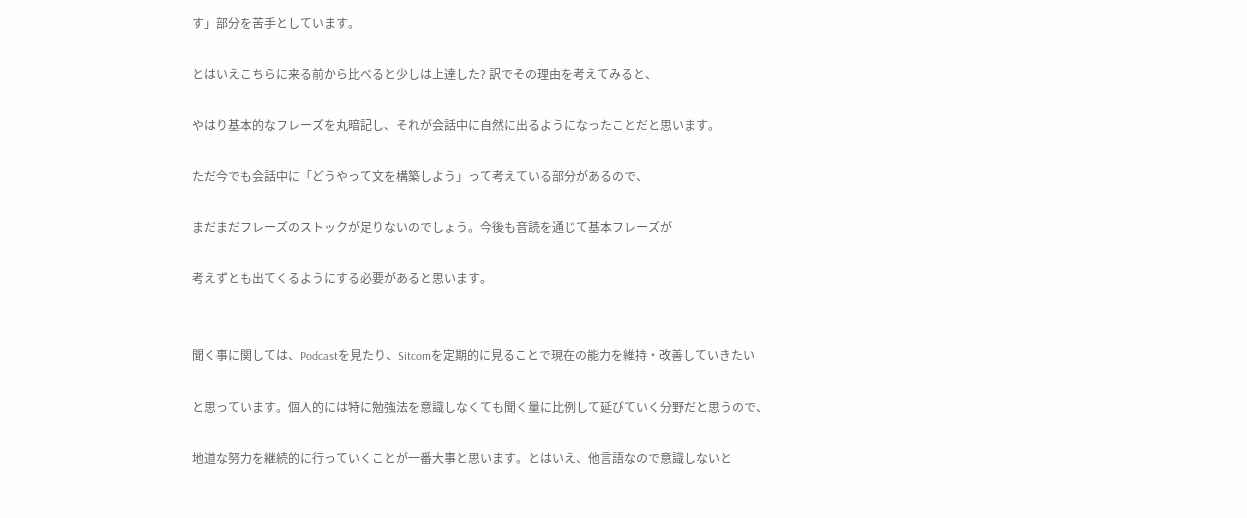す」部分を苦手としています。

とはいえこちらに来る前から比べると少しは上達した? 訳でその理由を考えてみると、

やはり基本的なフレーズを丸暗記し、それが会話中に自然に出るようになったことだと思います。

ただ今でも会話中に「どうやって文を構築しよう」って考えている部分があるので、

まだまだフレーズのストックが足りないのでしょう。今後も音読を通じて基本フレーズが

考えずとも出てくるようにする必要があると思います。


聞く事に関しては、Podcastを見たり、Sitcomを定期的に見ることで現在の能力を維持・改善していきたい

と思っています。個人的には特に勉強法を意識しなくても聞く量に比例して延びていく分野だと思うので、

地道な努力を継続的に行っていくことが一番大事と思います。とはいえ、他言語なので意識しないと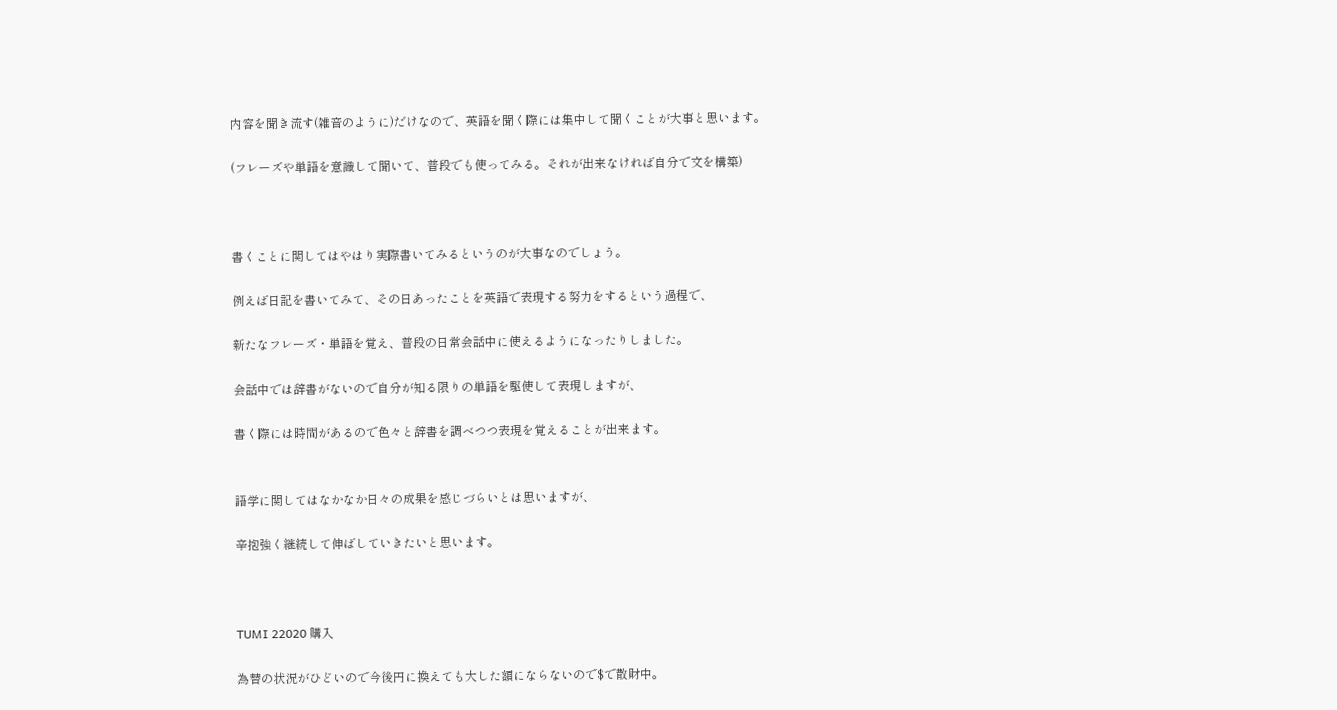内容を聞き流す(雑音のように)だけなので、英語を聞く際には集中して聞くことが大事と思います。

(フレーズや単語を意識して聞いて、普段でも使ってみる。それが出来なければ自分で文を構築)



書くことに関してはやはり実際書いてみるというのが大事なのでしょう。

例えば日記を書いてみて、その日あったことを英語で表現する努力をするという過程で、

新たなフレーズ・単語を覚え、普段の日常会話中に使えるようになったりしました。

会話中では辞書がないので自分が知る限りの単語を駆使して表現しますが、

書く際には時間があるので色々と辞書を調べつつ表現を覚えることが出来ます。


語学に関してはなかなか日々の成果を感じづらいとは思いますが、

辛抱強く継続して伸ばしていきたいと思います。



TUMI 22020 購入

為替の状況がひどいので今後円に換えても大した額にならないので$で散財中。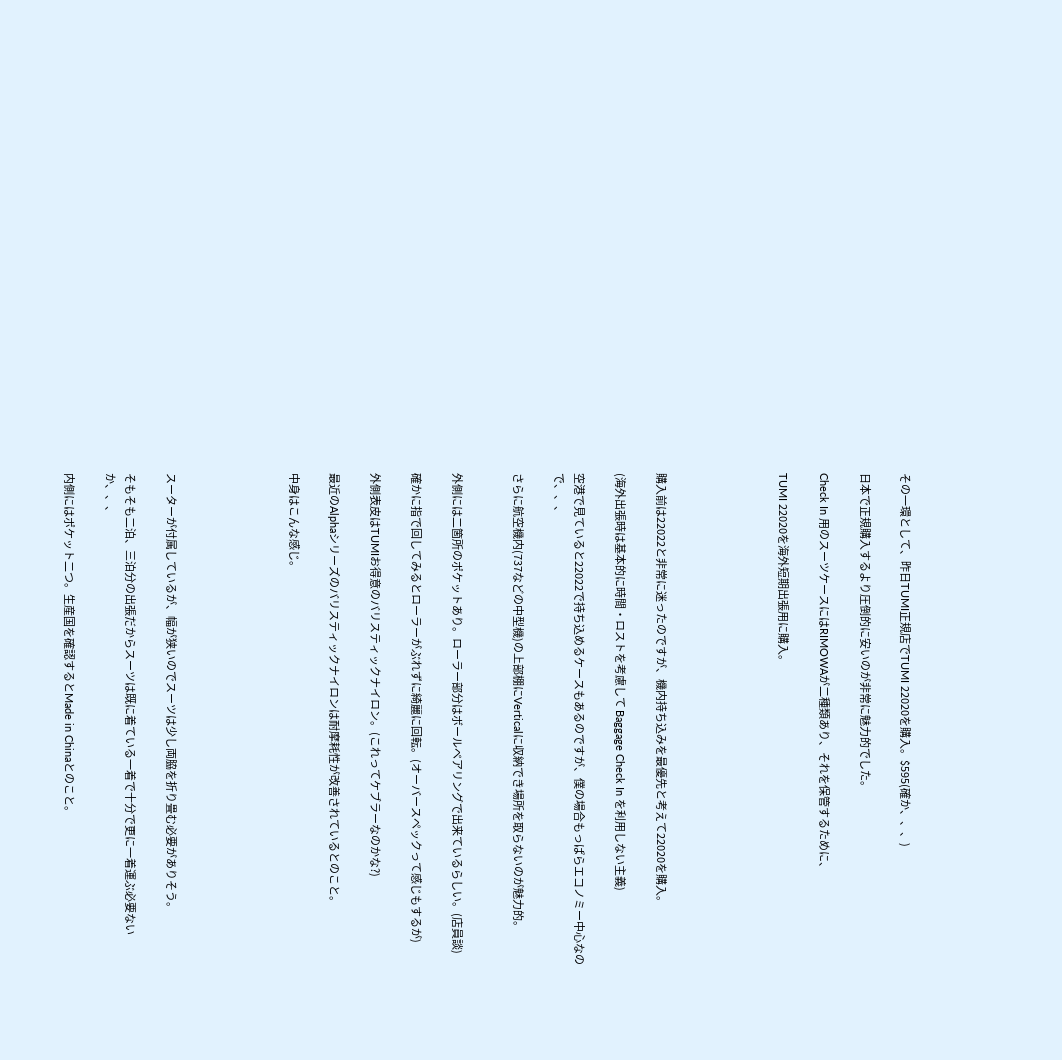その一環として、昨日TUMI正規店でTUMI 22020を購入。$595(確か、、、)

日本で正規購入するより圧倒的に安いのが非常に魅力的でした。

Check In 用のスーツケースにはRIMOWAが二種類あり、それを保管するために、

TUMI 22020を海外短期出張用に購入。





購入前は22022と非常に迷ったのですが、機内持ち込みを最優先と考えて22020を購入。

(海外出張時は基本的に時間・ロストを考慮して Baggage Check In を利用しない主義)

空港で見ていると22022で持ち込めるケースもあるのですが、僕の場合もっぱらエコノミー中心なので、、、

さらに航空機内(737などの中型機)の上部棚にVerticalに収納でき場所を取らないのが魅力的。


外側には二箇所のポケットあり。ローラー部分はボールベアリングで出来ているらしい。(店員談)

確かに指で回してみるとローラーがぶれずに綺麗に回転。(オーバースペックって感じもするが)

外側表皮はTUMIお得意のバリスティックナイロン。(これってケブラーなのかな?)

最近のAlphaシリーズのバリスティックナイロンは耐摩耗性が改善されているとのこと。

中身はこんな感じ。





スーターが付属しているが、幅が狭いのでスーツは少し両脇を折り畳む必要がありそう。

そもそも二泊、三泊分の出張だからスーツは既に着ている一着で十分で更に一着運ぶ必要ないか、、、

内側にはポケット二つ。生産国を確認するとMade in Chinaとのこと。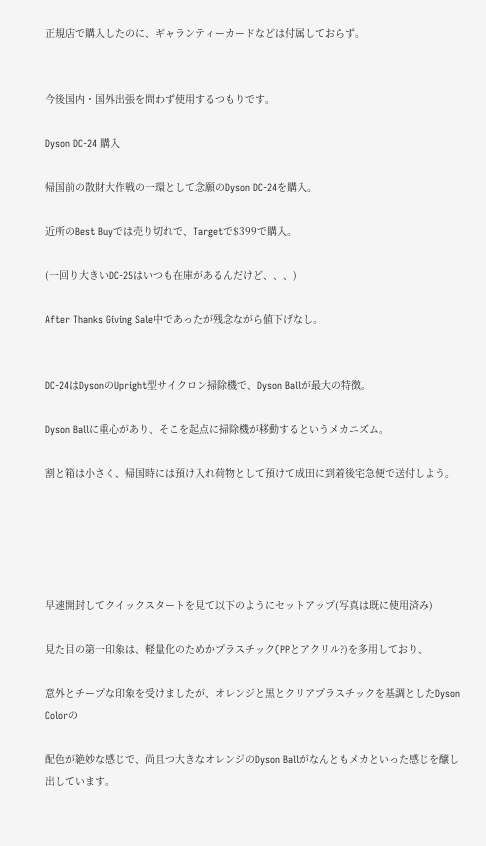正規店で購入したのに、ギャランティーカードなどは付属しておらず。


今後国内・国外出張を問わず使用するつもりです。

Dyson DC-24 購入

帰国前の散財大作戦の一環として念願のDyson DC-24を購入。

近所のBest Buyでは売り切れで、Targetで$399で購入。

(一回り大きいDC-25はいつも在庫があるんだけど、、、)

After Thanks Giving Sale中であったが残念ながら値下げなし。


DC-24はDysonのUpright型サイクロン掃除機で、Dyson Ballが最大の特徴。

Dyson Ballに重心があり、そこを起点に掃除機が移動するというメカニズム。

割と箱は小さく、帰国時には預け入れ荷物として預けて成田に到着後宅急便で送付しよう。





早速開封してクイックスタートを見て以下のようにセットアップ(写真は既に使用済み)

見た目の第一印象は、軽量化のためかプラスチック(PPとアクリル?)を多用しており、

意外とチープな印象を受けましたが、オレンジと黒とクリアプラスチックを基調としたDyson Colorの

配色が絶妙な感じで、尚且つ大きなオレンジのDyson Ballがなんともメカといった感じを醸し出しています。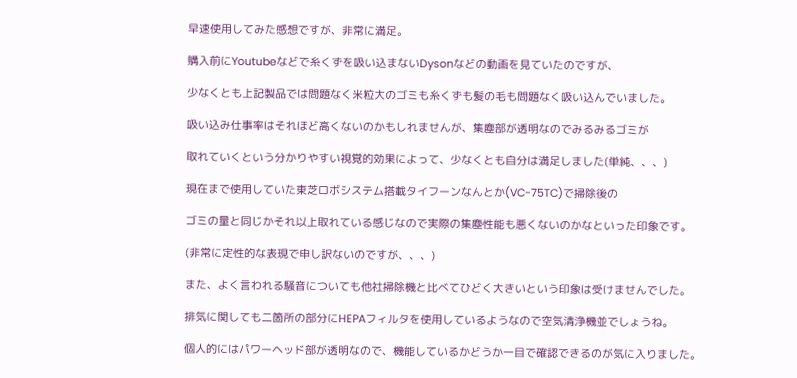早速使用してみた感想ですが、非常に満足。

購入前にYoutubeなどで糸くずを吸い込まないDysonなどの動画を見ていたのですが、

少なくとも上記製品では問題なく米粒大のゴミも糸くずも髪の毛も問題なく吸い込んでいました。

吸い込み仕事率はそれほど高くないのかもしれませんが、集塵部が透明なのでみるみるゴミが

取れていくという分かりやすい視覚的効果によって、少なくとも自分は満足しました(単純、、、)

現在まで使用していた東芝ロボシステム搭載タイフーンなんとか(VC-75TC)で掃除後の

ゴミの量と同じかそれ以上取れている感じなので実際の集塵性能も悪くないのかなといった印象です。

(非常に定性的な表現で申し訳ないのですが、、、)

また、よく言われる騒音についても他社掃除機と比べてひどく大きいという印象は受けませんでした。

排気に関しても二箇所の部分にHEPAフィルタを使用しているようなので空気清浄機並でしょうね。

個人的にはパワーヘッド部が透明なので、機能しているかどうか一目で確認できるのが気に入りました。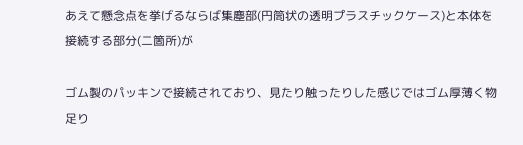あえて懸念点を挙げるならば集塵部(円筒状の透明プラスチックケース)と本体を接続する部分(二箇所)が

ゴム製のパッキンで接続されており、見たり触ったりした感じではゴム厚薄く物足り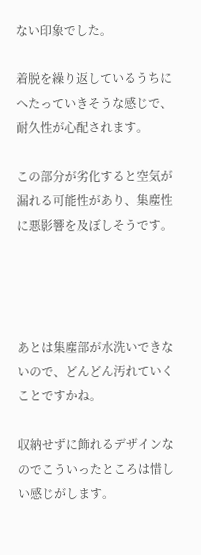ない印象でした。

着脱を繰り返しているうちにへたっていきそうな感じで、耐久性が心配されます。

この部分が劣化すると空気が漏れる可能性があり、集塵性に悪影響を及ぼしそうです。




あとは集塵部が水洗いできないので、どんどん汚れていくことですかね。

収納せずに飾れるデザインなのでこういったところは惜しい感じがします。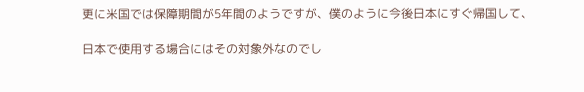更に米国では保障期間が5年間のようですが、僕のように今後日本にすぐ帰国して、

日本で使用する場合にはその対象外なのでし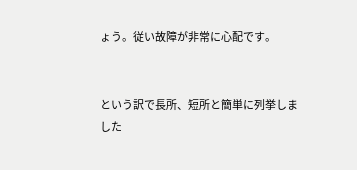ょう。従い故障が非常に心配です。


という訳で長所、短所と簡単に列挙しました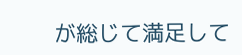が総じて満足して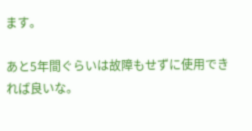ます。

あと5年間ぐらいは故障もせずに使用できれば良いな。